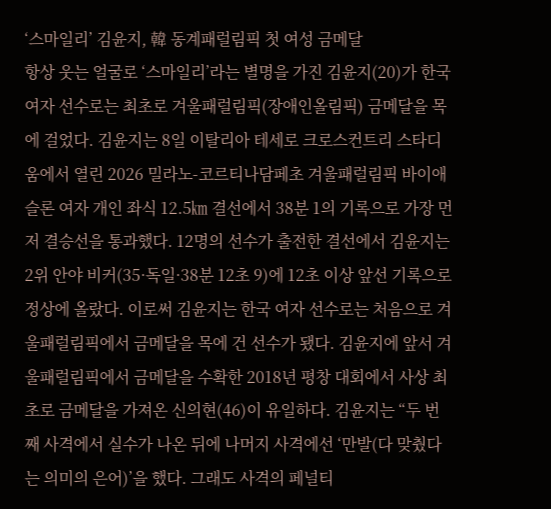‘스마일리’ 김윤지, 韓 동계패럴림픽 첫 여성 금메달
항상 웃는 얼굴로 ‘스마일리’라는 별명을 가진 김윤지(20)가 한국 여자 선수로는 최초로 겨울패럴림픽(장애인올림픽) 금메달을 목에 걸었다. 김윤지는 8일 이탈리아 테세로 크로스컨트리 스타디움에서 열린 2026 밀라노-코르티나담페초 겨울패럴림픽 바이애슬론 여자 개인 좌식 12.5㎞ 결선에서 38분 1의 기록으로 가장 먼저 결승선을 통과했다. 12명의 선수가 출전한 결선에서 김윤지는 2위 안야 비커(35·독일·38분 12초 9)에 12초 이상 앞선 기록으로 정상에 올랐다. 이로써 김윤지는 한국 여자 선수로는 처음으로 겨울패럴림픽에서 금메달을 목에 건 선수가 됐다. 김윤지에 앞서 겨울패럴림픽에서 금메달을 수확한 2018년 평창 대회에서 사상 최초로 금메달을 가져온 신의현(46)이 유일하다. 김윤지는 “두 번째 사격에서 실수가 나온 뒤에 나머지 사격에선 ‘만발(다 맞췄다는 의미의 은어)’을 했다. 그래도 사격의 페널티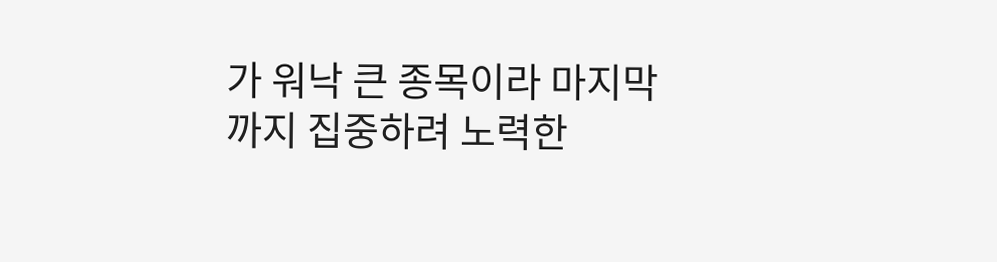가 워낙 큰 종목이라 마지막까지 집중하려 노력한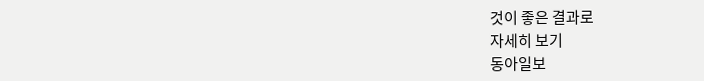것이 좋은 결과로
자세히 보기
동아일보